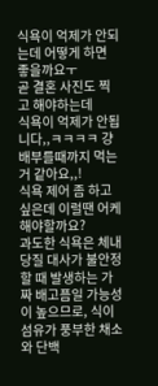식욕이 억제가 안되는데 어떻게 하면 좋을까요ㅜ
곧 결혼 사진도 찍고 해야하는데
식욕이 억제가 안됩니다,,ㅋㅋㅋㅋ 걍 배부를때까지 먹는거 같아요,,!
식욕 제어 좀 하고싶은데 이럴땐 어케 해야할까요?
과도한 식욕은 체내 당질 대사가 불안정할 때 발생하는 가짜 배고픔일 가능성이 높으므로, 식이섬유가 풍부한 채소와 단백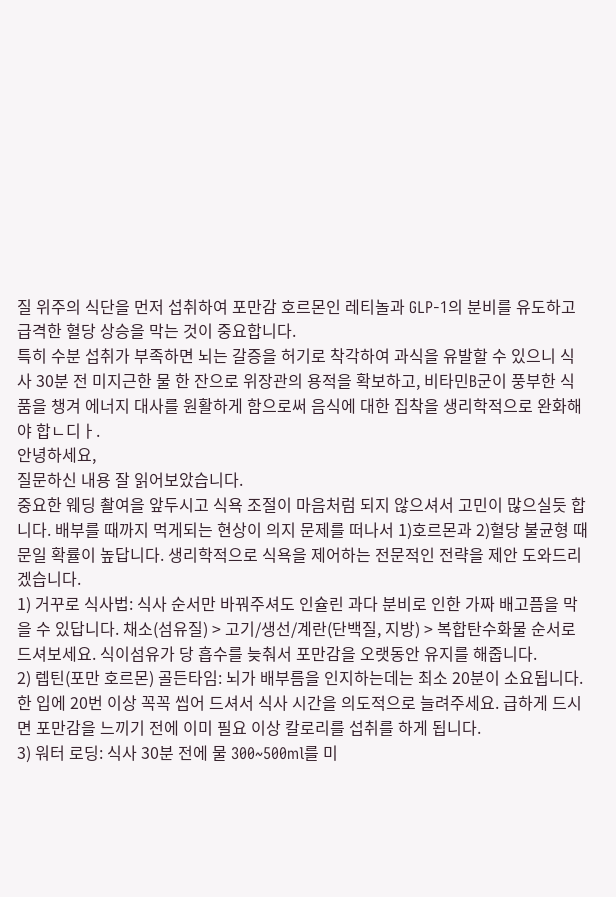질 위주의 식단을 먼저 섭취하여 포만감 호르몬인 레티놀과 GLP-1의 분비를 유도하고 급격한 혈당 상승을 막는 것이 중요합니다.
특히 수분 섭취가 부족하면 뇌는 갈증을 허기로 착각하여 과식을 유발할 수 있으니 식사 30분 전 미지근한 물 한 잔으로 위장관의 용적을 확보하고, 비타민B군이 풍부한 식품을 챙겨 에너지 대사를 원활하게 함으로써 음식에 대한 집착을 생리학적으로 완화해야 합ㄴ디ㅏ.
안녕하세요,
질문하신 내용 잘 읽어보았습니다.
중요한 웨딩 촬여을 앞두시고 식욕 조절이 마음처럼 되지 않으셔서 고민이 많으실듯 합니다. 배부를 때까지 먹게되는 현상이 의지 문제를 떠나서 1)호르몬과 2)혈당 불균형 때문일 확률이 높답니다. 생리학적으로 식욕을 제어하는 전문적인 전략을 제안 도와드리겠습니다.
1) 거꾸로 식사법: 식사 순서만 바꿔주셔도 인슐린 과다 분비로 인한 가짜 배고픔을 막을 수 있답니다. 채소(섬유질) > 고기/생선/계란(단백질, 지방) > 복합탄수화물 순서로 드셔보세요. 식이섬유가 당 흡수를 늦춰서 포만감을 오랫동안 유지를 해줍니다.
2) 렙틴(포만 호르몬) 골든타임: 뇌가 배부름을 인지하는데는 최소 20분이 소요됩니다. 한 입에 20번 이상 꼭꼭 씹어 드셔서 식사 시간을 의도적으로 늘려주세요. 급하게 드시면 포만감을 느끼기 전에 이미 필요 이상 칼로리를 섭취를 하게 됩니다.
3) 워터 로딩: 식사 30분 전에 물 300~500ml를 미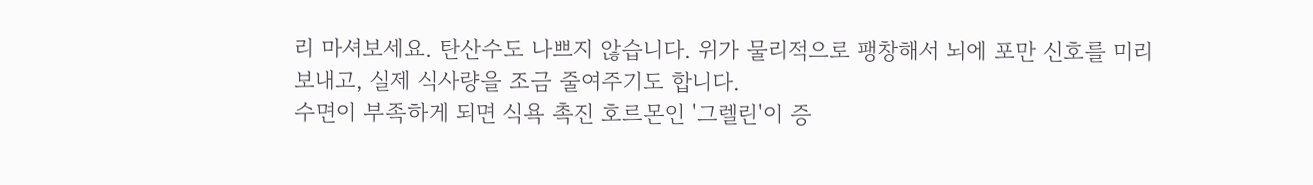리 마셔보세요. 탄산수도 나쁘지 않습니다. 위가 물리적으로 팽창해서 뇌에 포만 신호를 미리 보내고, 실제 식사량을 조금 줄여주기도 합니다.
수면이 부족하게 되면 식욕 촉진 호르몬인 '그렐린'이 증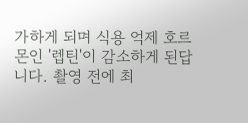가하게 되며 식용 억제 호르몬인 '렙틴'이 감소하게 된답니다. 촬영 전에 최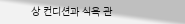상 컨디션과 식욕 관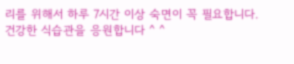리를 위해서 하루 7시간 이상 숙면이 꼭 필요합니다.
건강한 식습관을 응원합니다 ^ ^